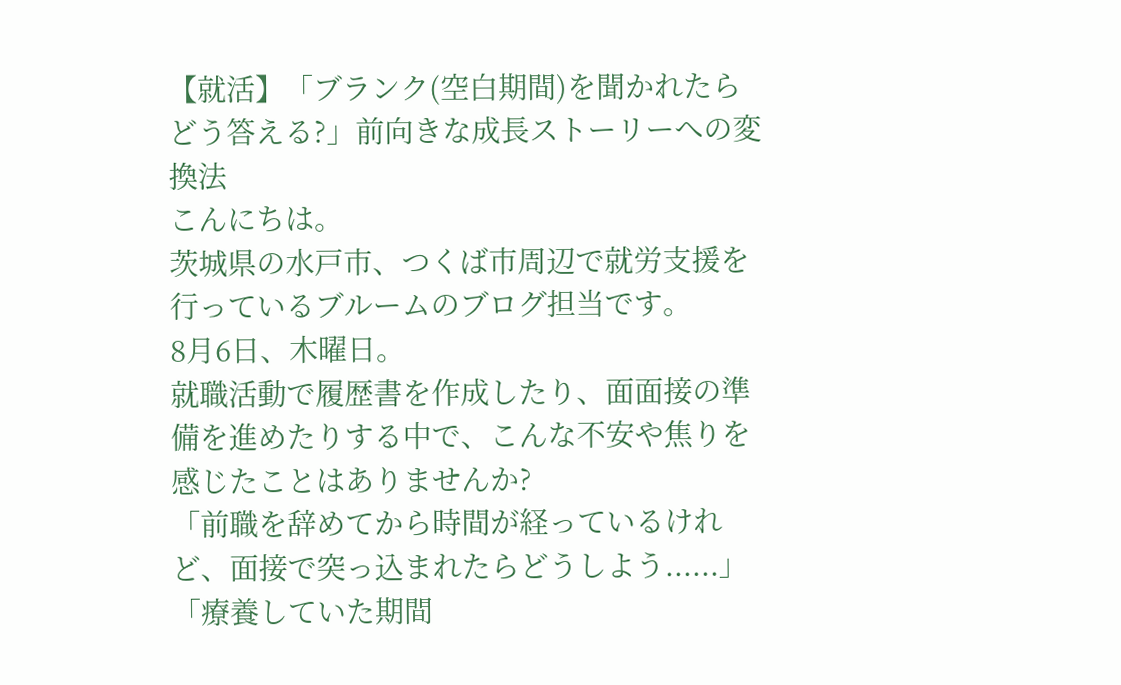【就活】「ブランク(空白期間)を聞かれたらどう答える?」前向きな成長ストーリーへの変換法
こんにちは。
茨城県の水戸市、つくば市周辺で就労支援を行っているブルームのブログ担当です。
8月6日、木曜日。
就職活動で履歴書を作成したり、面面接の準備を進めたりする中で、こんな不安や焦りを感じたことはありませんか?
「前職を辞めてから時間が経っているけれど、面接で突っ込まれたらどうしよう......」
「療養していた期間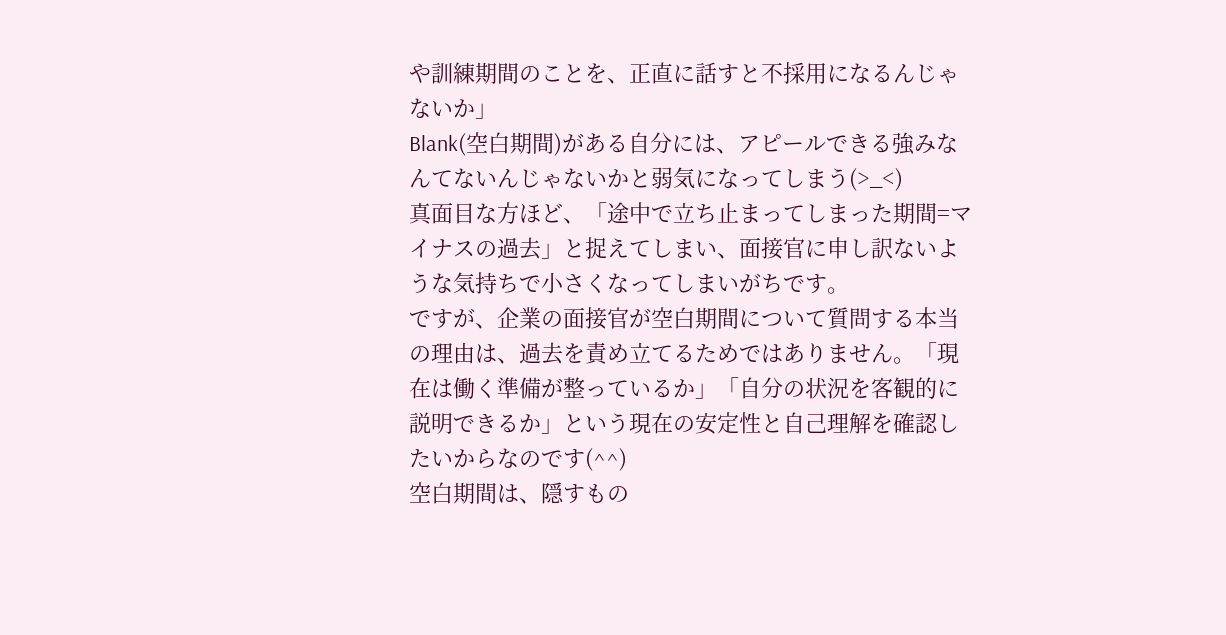や訓練期間のことを、正直に話すと不採用になるんじゃないか」
Blank(空白期間)がある自分には、アピールできる強みなんてないんじゃないかと弱気になってしまう(>_<)
真面目な方ほど、「途中で立ち止まってしまった期間=マイナスの過去」と捉えてしまい、面接官に申し訳ないような気持ちで小さくなってしまいがちです。
ですが、企業の面接官が空白期間について質問する本当の理由は、過去を責め立てるためではありません。「現在は働く準備が整っているか」「自分の状況を客観的に説明できるか」という現在の安定性と自己理解を確認したいからなのです(^^)
空白期間は、隠すもの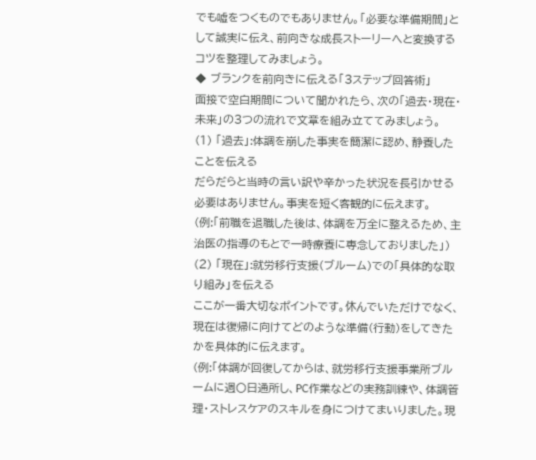でも嘘をつくものでもありません。「必要な準備期間」として誠実に伝え、前向きな成長ストーリーへと変換するコツを整理してみましょう。
◆ ブランクを前向きに伝える「3ステップ回答術」
面接で空白期間について聞かれたら、次の「過去・現在・未来」の3つの流れで文章を組み立ててみましょう。
(1) 「過去」:体調を崩した事実を簡潔に認め、静養したことを伝える
だらだらと当時の言い訳や辛かった状況を長引かせる必要はありません。事実を短く客観的に伝えます。
(例:「前職を退職した後は、体調を万全に整えるため、主治医の指導のもとで一時療養に専念しておりました」)
(2) 「現在」:就労移行支援(ブルーム)での「具体的な取り組み」を伝える
ここが一番大切なポイントです。休んでいただけでなく、現在は復帰に向けてどのような準備(行動)をしてきたかを具体的に伝えます。
(例:「体調が回復してからは、就労移行支援事業所ブルームに週〇日通所し、PC作業などの実務訓練や、体調管理・ストレスケアのスキルを身につけてまいりました。現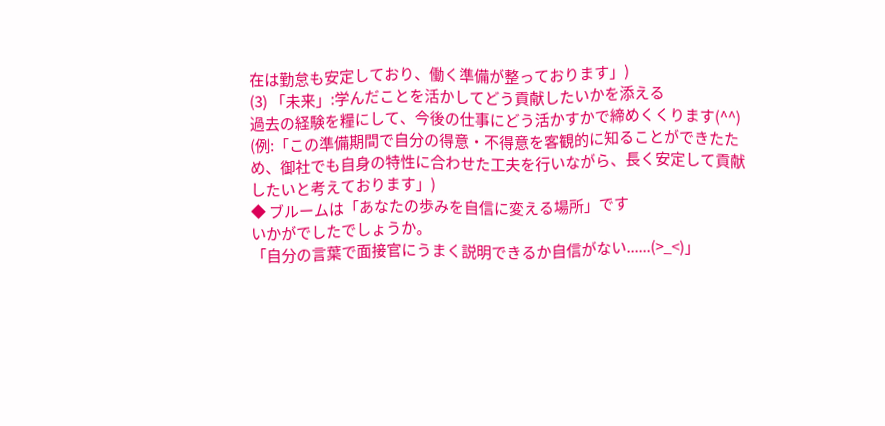在は勤怠も安定しており、働く準備が整っております」)
(3) 「未来」:学んだことを活かしてどう貢献したいかを添える
過去の経験を糧にして、今後の仕事にどう活かすかで締めくくります(^^)
(例:「この準備期間で自分の得意・不得意を客観的に知ることができたため、御社でも自身の特性に合わせた工夫を行いながら、長く安定して貢献したいと考えております」)
◆ ブルームは「あなたの歩みを自信に変える場所」です
いかがでしたでしょうか。
「自分の言葉で面接官にうまく説明できるか自信がない......(>_<)」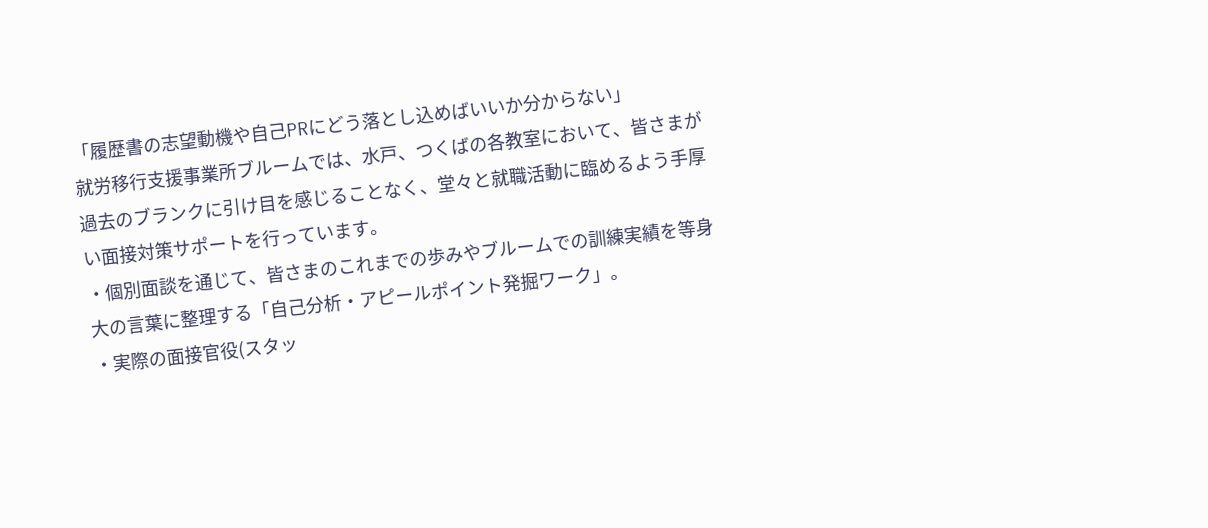「履歴書の志望動機や自己PRにどう落とし込めばいいか分からない」
就労移行支援事業所ブルームでは、水戸、つくばの各教室において、皆さまが過去のブランクに引け目を感じることなく、堂々と就職活動に臨めるよう手厚い面接対策サポートを行っています。
・個別面談を通じて、皆さまのこれまでの歩みやブルームでの訓練実績を等身大の言葉に整理する「自己分析・アピールポイント発掘ワーク」。
・実際の面接官役(スタッ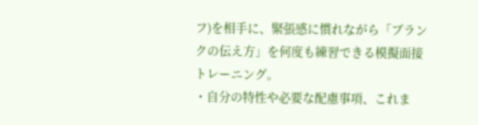フ)を相手に、緊張感に慣れながら「ブランクの伝え方」を何度も練習できる模擬面接トレーニング。
・自分の特性や必要な配慮事項、これま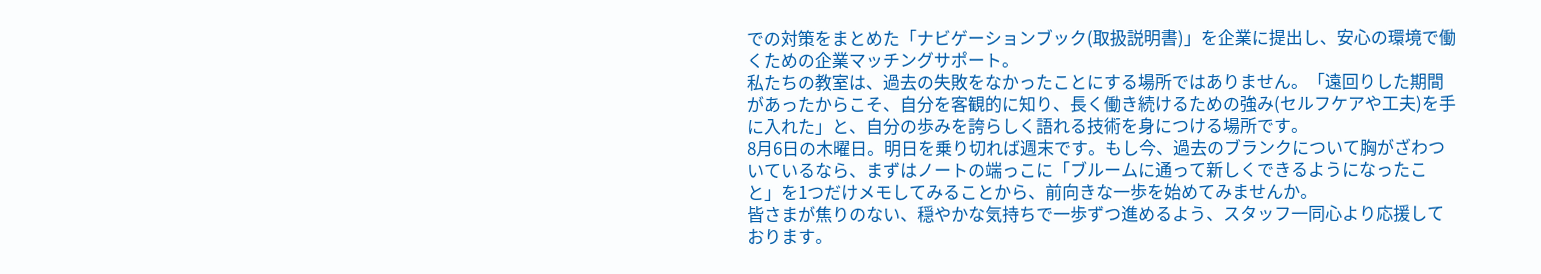での対策をまとめた「ナビゲーションブック(取扱説明書)」を企業に提出し、安心の環境で働くための企業マッチングサポート。
私たちの教室は、過去の失敗をなかったことにする場所ではありません。「遠回りした期間があったからこそ、自分を客観的に知り、長く働き続けるための強み(セルフケアや工夫)を手に入れた」と、自分の歩みを誇らしく語れる技術を身につける場所です。
8月6日の木曜日。明日を乗り切れば週末です。もし今、過去のブランクについて胸がざわついているなら、まずはノートの端っこに「ブルームに通って新しくできるようになったこと」を1つだけメモしてみることから、前向きな一歩を始めてみませんか。
皆さまが焦りのない、穏やかな気持ちで一歩ずつ進めるよう、スタッフ一同心より応援しております。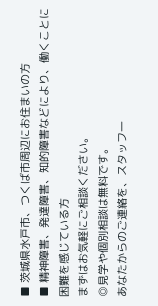■ 茨城県水戸市、つくば市周辺にお住まいの方
■ 精神障害、発達障害、知的障害などにより、働くことに困難を感じている方
まずはお気軽にご相談ください。
◎見学や個別相談は無料です。
あなたからのご連絡を、スタッフ一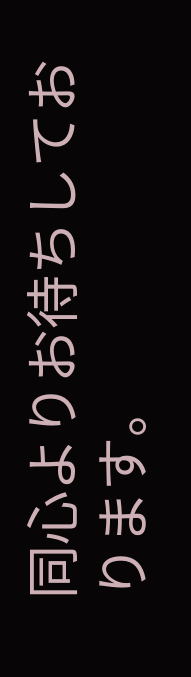同心よりお待ちしております。